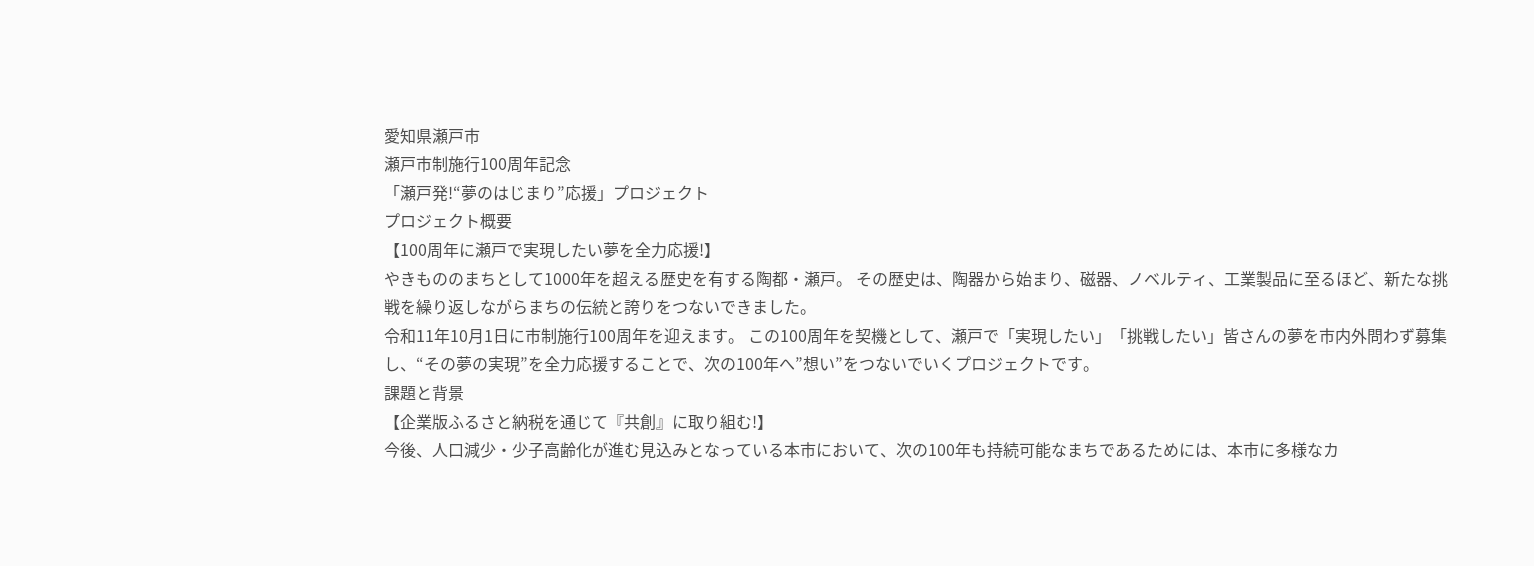愛知県瀬戸市
瀬戸市制施行100周年記念
「瀬戸発!“夢のはじまり”応援」プロジェクト
プロジェクト概要
【100周年に瀬戸で実現したい夢を全力応援!】
やきもののまちとして1000年を超える歴史を有する陶都・瀬戸。 その歴史は、陶器から始まり、磁器、ノベルティ、工業製品に至るほど、新たな挑戦を繰り返しながらまちの伝統と誇りをつないできました。
令和11年10月1日に市制施行100周年を迎えます。 この100周年を契機として、瀬戸で「実現したい」「挑戦したい」皆さんの夢を市内外問わず募集し、“その夢の実現”を全力応援することで、次の100年へ”想い”をつないでいくプロジェクトです。
課題と背景
【企業版ふるさと納税を通じて『共創』に取り組む!】
今後、人口減少・少子高齢化が進む見込みとなっている本市において、次の100年も持続可能なまちであるためには、本市に多様なカ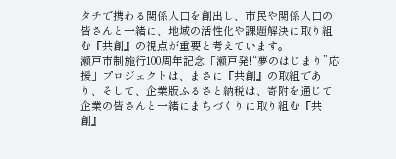タチで携わる関係人口を創出し、市民や関係人口の皆さんと一緒に、地域の活性化や課題解決に取り組む『共創』の視点が重要と考えています。
瀬戸市制施行100周年記念「瀬戸発!“夢のはじまり”応援」プロジェクトは、まさに『共創』の取組であり、そして、企業版ふるさと納税は、寄附を通じて企業の皆さんと一緒にまちづくりに取り組む『共創』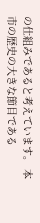の仕組みであると考えています。 本市の歴史の大きな節目である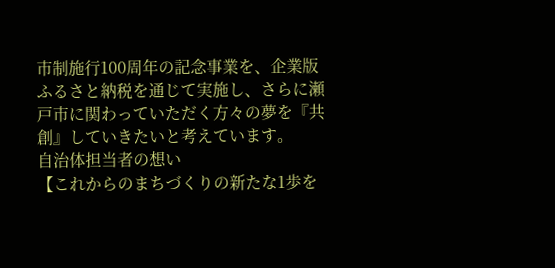市制施行100周年の記念事業を、企業版ふるさと納税を通じて実施し、さらに瀬戸市に関わっていただく方々の夢を『共創』していきたいと考えています。
自治体担当者の想い
【これからのまちづくりの新たな1歩を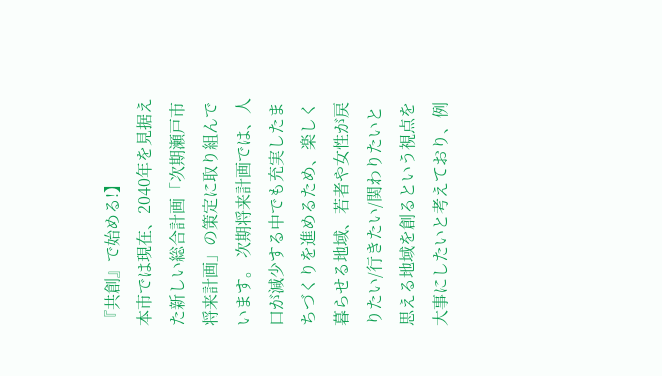『共創』で始める!】
本市では現在、2040年を見据えた新しい総合計画「次期瀬戸市将来計画」の策定に取り組んでいます。 次期将来計画では、人口が減少する中でも充実したまちづくりを進めるため、楽しく暮らせる地域、若者や女性が戻りたい/行きたい/関わりたいと思える地域を創るという視点を大事にしたいと考えており、例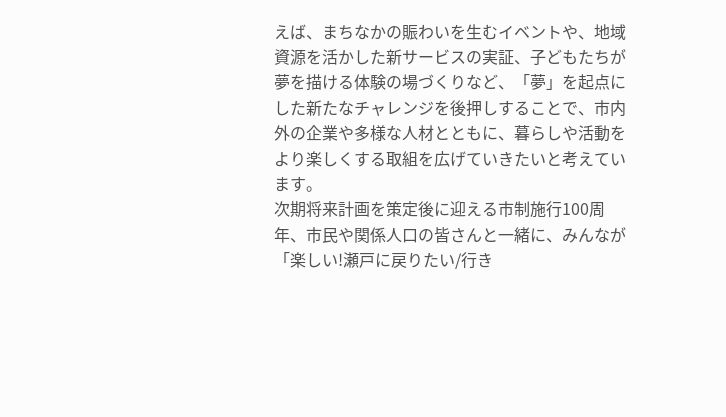えば、まちなかの賑わいを生むイベントや、地域資源を活かした新サービスの実証、子どもたちが夢を描ける体験の場づくりなど、「夢」を起点にした新たなチャレンジを後押しすることで、市内外の企業や多様な人材とともに、暮らしや活動をより楽しくする取組を広げていきたいと考えています。
次期将来計画を策定後に迎える市制施行100周年、市民や関係人口の皆さんと一緒に、みんなが「楽しい!瀬戸に戻りたい/行き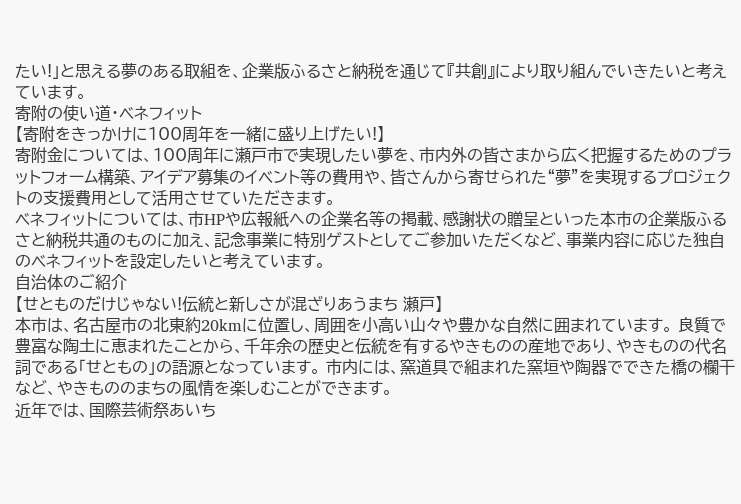たい!」と思える夢のある取組を、企業版ふるさと納税を通じて『共創』により取り組んでいきたいと考えています。
寄附の使い道・ベネフィット
【寄附をきっかけに100周年を一緒に盛り上げたい!】
寄附金については、100周年に瀬戸市で実現したい夢を、市内外の皆さまから広く把握するためのプラットフォーム構築、アイデア募集のイベント等の費用や、皆さんから寄せられた“夢”を実現するプロジェクトの支援費用として活用させていただきます。
ベネフィットについては、市HPや広報紙への企業名等の掲載、感謝状の贈呈といった本市の企業版ふるさと納税共通のものに加え、記念事業に特別ゲストとしてご参加いただくなど、事業内容に応じた独自のベネフィットを設定したいと考えています。
自治体のご紹介
【せとものだけじゃない!伝統と新しさが混ざりあうまち 瀬戸】
本市は、名古屋市の北東約20kmに位置し、周囲を小高い山々や豊かな自然に囲まれています。 良質で豊富な陶土に恵まれたことから、千年余の歴史と伝統を有するやきものの産地であり、やきものの代名詞である「せともの」の語源となっています。 市内には、窯道具で組まれた窯垣や陶器でできた橋の欄干など、やきもののまちの風情を楽しむことができます。
近年では、国際芸術祭あいち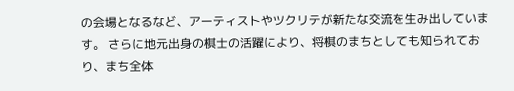の会場となるなど、アーティストやツクリテが新たな交流を生み出しています。 さらに地元出身の棋士の活躍により、将棋のまちとしても知られており、まち全体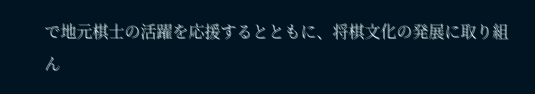で地元棋士の活躍を応援するとともに、将棋文化の発展に取り組ん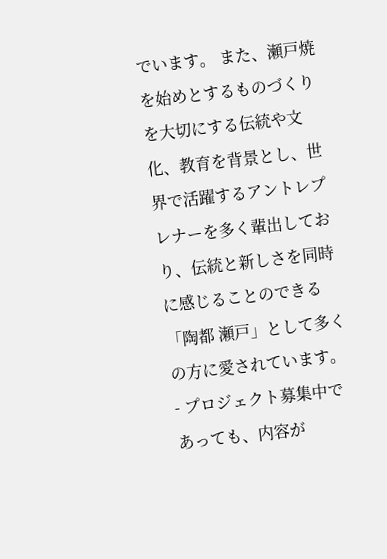でいます。 また、瀬戸焼を始めとするものづくりを大切にする伝統や文化、教育を背景とし、世界で活躍するアントレプレナーを多く輩出しており、伝統と新しさを同時に感じることのできる「陶都 瀬戸」として多くの方に愛されています。
- プロジェクト募集中であっても、内容が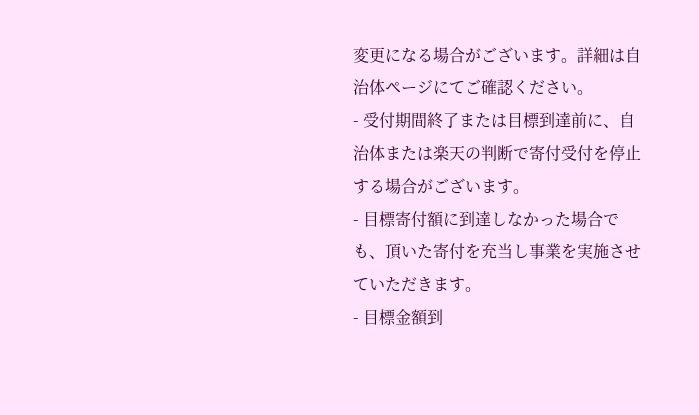変更になる場合がございます。詳細は自治体ページにてご確認ください。
- 受付期間終了または目標到達前に、自治体または楽天の判断で寄付受付を停止する場合がございます。
- 目標寄付額に到達しなかった場合でも、頂いた寄付を充当し事業を実施させていただきます。
- 目標金額到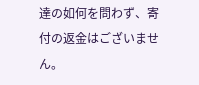達の如何を問わず、寄付の返金はございません。